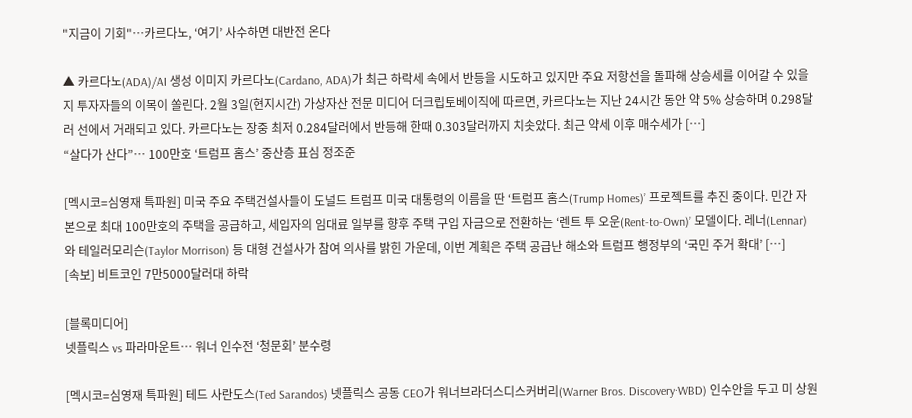"지금이 기회"…카르다노, ‘여기’ 사수하면 대반전 온다

▲ 카르다노(ADA)/AI 생성 이미지 카르다노(Cardano, ADA)가 최근 하락세 속에서 반등을 시도하고 있지만 주요 저항선을 돌파해 상승세를 이어갈 수 있을지 투자자들의 이목이 쏠린다. 2월 3일(현지시간) 가상자산 전문 미디어 더크립토베이직에 따르면, 카르다노는 지난 24시간 동안 약 5% 상승하며 0.298달러 선에서 거래되고 있다. 카르다노는 장중 최저 0.284달러에서 반등해 한때 0.303달러까지 치솟았다. 최근 약세 이후 매수세가 […]
“살다가 산다”… 100만호 ‘트럼프 홈스’ 중산층 표심 정조준

[멕시코=심영재 특파원] 미국 주요 주택건설사들이 도널드 트럼프 미국 대통령의 이름을 딴 ‘트럼프 홈스(Trump Homes)’ 프로젝트를 추진 중이다. 민간 자본으로 최대 100만호의 주택을 공급하고, 세입자의 임대료 일부를 향후 주택 구입 자금으로 전환하는 ‘렌트 투 오운(Rent-to-Own)’ 모델이다. 레너(Lennar)와 테일러모리슨(Taylor Morrison) 등 대형 건설사가 참여 의사를 밝힌 가운데, 이번 계획은 주택 공급난 해소와 트럼프 행정부의 ‘국민 주거 확대’ […]
[속보] 비트코인 7만5000달러대 하락

[블록미디어]
넷플릭스 vs 파라마운트… 워너 인수전 ‘청문회’ 분수령

[멕시코=심영재 특파원] 테드 사란도스(Ted Sarandos) 넷플릭스 공동 CEO가 워너브라더스디스커버리(Warner Bros. Discovery·WBD) 인수안을 두고 미 상원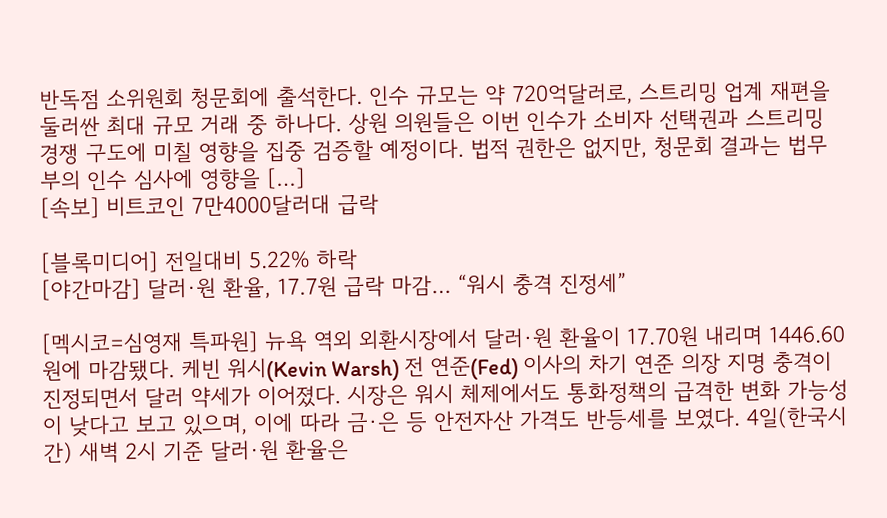반독점 소위원회 청문회에 출석한다. 인수 규모는 약 720억달러로, 스트리밍 업계 재편을 둘러싼 최대 규모 거래 중 하나다. 상원 의원들은 이번 인수가 소비자 선택권과 스트리밍 경쟁 구도에 미칠 영향을 집중 검증할 예정이다. 법적 권한은 없지만, 청문회 결과는 법무부의 인수 심사에 영향을 […]
[속보] 비트코인 7만4000달러대 급락

[블록미디어] 전일대비 5.22% 하락
[야간마감] 달러·원 환율, 17.7원 급락 마감… “워시 충격 진정세”

[멕시코=심영재 특파원] 뉴욕 역외 외환시장에서 달러·원 환율이 17.70원 내리며 1446.60원에 마감됐다. 케빈 워시(Kevin Warsh) 전 연준(Fed) 이사의 차기 연준 의장 지명 충격이 진정되면서 달러 약세가 이어졌다. 시장은 워시 체제에서도 통화정책의 급격한 변화 가능성이 낮다고 보고 있으며, 이에 따라 금·은 등 안전자산 가격도 반등세를 보였다. 4일(한국시간) 새벽 2시 기준 달러·원 환율은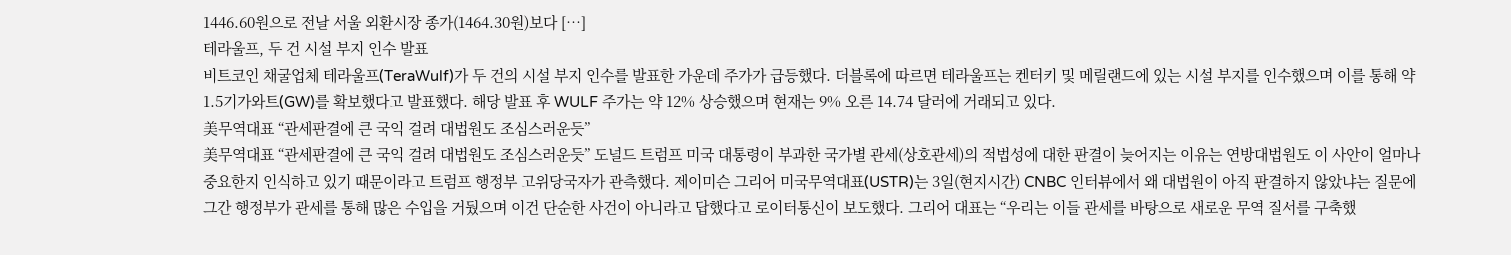1446.60원으로 전날 서울 외환시장 종가(1464.30원)보다 […]
테라울프, 두 건 시설 부지 인수 발표
비트코인 채굴업체 테라울프(TeraWulf)가 두 건의 시설 부지 인수를 발표한 가운데 주가가 급등했다. 더블록에 따르면 테라울프는 켄터키 및 메릴랜드에 있는 시설 부지를 인수했으며 이를 통해 약 1.5기가와트(GW)를 확보했다고 발표했다. 해당 발표 후 WULF 주가는 약 12% 상승했으며 현재는 9% 오른 14.74 달러에 거래되고 있다.
美무역대표 “관세판결에 큰 국익 걸려 대법원도 조심스러운듯”
美무역대표 “관세판결에 큰 국익 걸려 대법원도 조심스러운듯” 도널드 트럼프 미국 대통령이 부과한 국가별 관세(상호관세)의 적법성에 대한 판결이 늦어지는 이유는 연방대법원도 이 사안이 얼마나 중요한지 인식하고 있기 때문이라고 트럼프 행정부 고위당국자가 관측했다. 제이미슨 그리어 미국무역대표(USTR)는 3일(현지시간) CNBC 인터뷰에서 왜 대법원이 아직 판결하지 않았냐는 질문에 그간 행정부가 관세를 통해 많은 수입을 거뒀으며 이건 단순한 사건이 아니라고 답했다고 로이터통신이 보도했다. 그리어 대표는 “우리는 이들 관세를 바탕으로 새로운 무역 질서를 구축했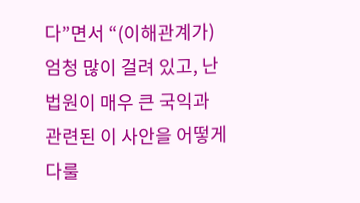다”면서 “(이해관계가) 엄청 많이 걸려 있고, 난 법원이 매우 큰 국익과 관련된 이 사안을 어떻게 다룰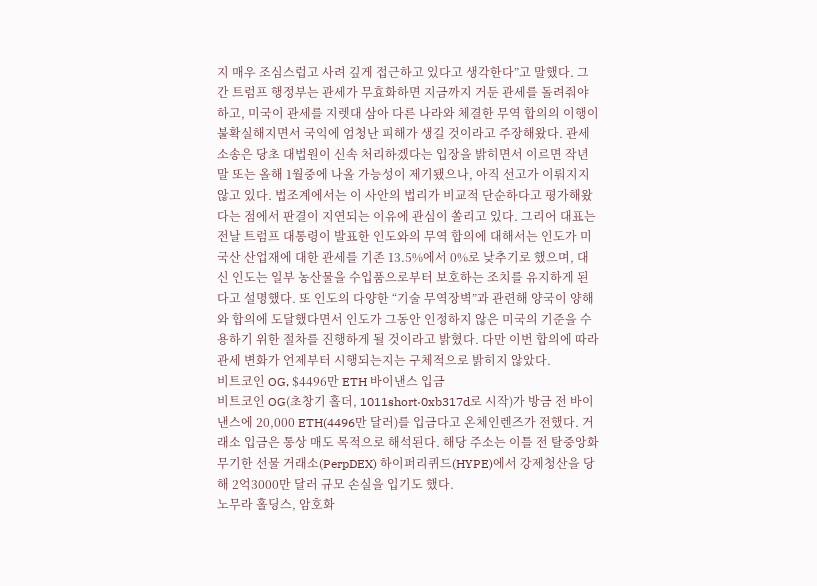지 매우 조심스럽고 사려 깊게 접근하고 있다고 생각한다”고 말했다. 그간 트럼프 행정부는 관세가 무효화하면 지금까지 거둔 관세를 돌려줘야 하고, 미국이 관세를 지렛대 삼아 다른 나라와 체결한 무역 합의의 이행이 불확실해지면서 국익에 엄청난 피해가 생길 것이라고 주장해왔다. 관세 소송은 당초 대법원이 신속 처리하겠다는 입장을 밝히면서 이르면 작년 말 또는 올해 1월중에 나올 가능성이 제기됐으나, 아직 선고가 이뤄지지 않고 있다. 법조계에서는 이 사안의 법리가 비교적 단순하다고 평가해왔다는 점에서 판결이 지연되는 이유에 관심이 쏠리고 있다. 그리어 대표는 전날 트럼프 대통령이 발표한 인도와의 무역 합의에 대해서는 인도가 미국산 산업재에 대한 관세를 기존 13.5%에서 0%로 낮추기로 했으며, 대신 인도는 일부 농산물을 수입품으로부터 보호하는 조치를 유지하게 된다고 설명했다. 또 인도의 다양한 “기술 무역장벽”과 관련해 양국이 양해와 합의에 도달했다면서 인도가 그동안 인정하지 않은 미국의 기준을 수용하기 위한 절차를 진행하게 될 것이라고 밝혔다. 다만 이번 합의에 따라 관세 변화가 언제부터 시행되는지는 구체적으로 밝히지 않았다.
비트코인 OG, $4496만 ETH 바이낸스 입금
비트코인 OG(초창기 홀더, 1011short·0xb317d로 시작)가 방금 전 바이낸스에 20,000 ETH(4496만 달러)를 입금다고 온체인렌즈가 전했다. 거래소 입금은 통상 매도 목적으로 해석된다. 해당 주소는 이틀 전 탈중앙화 무기한 선물 거래소(PerpDEX) 하이퍼리퀴드(HYPE)에서 강제청산을 당해 2억3000만 달러 규모 손실을 입기도 했다.
노무라 홀딩스, 암호화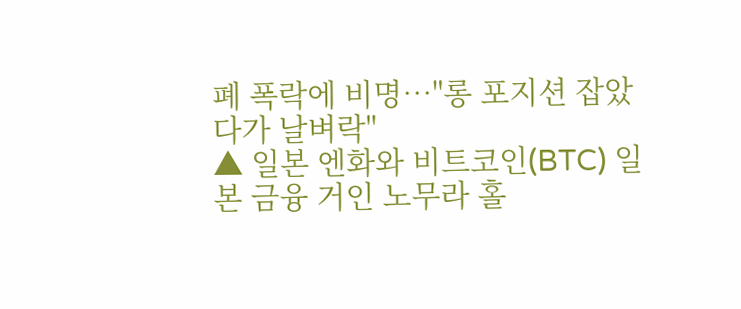폐 폭락에 비명…"롱 포지션 잡았다가 날벼락"
▲ 일본 엔화와 비트코인(BTC) 일본 금융 거인 노무라 홀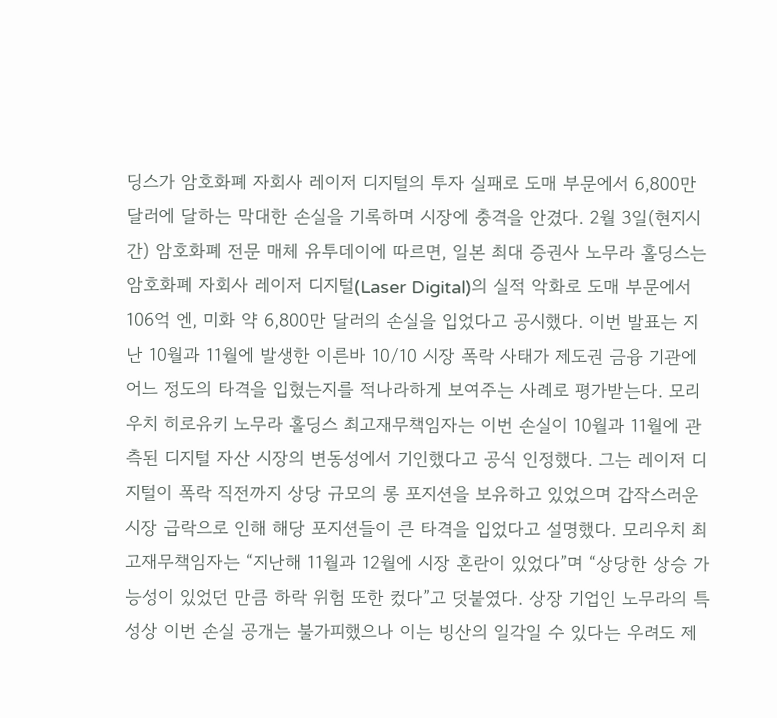딩스가 암호화폐 자회사 레이저 디지털의 투자 실패로 도매 부문에서 6,800만 달러에 달하는 막대한 손실을 기록하며 시장에 충격을 안겼다. 2월 3일(현지시간) 암호화폐 전문 매체 유투데이에 따르면, 일본 최대 증권사 노무라 홀딩스는 암호화폐 자회사 레이저 디지털(Laser Digital)의 실적 악화로 도매 부문에서 106억 엔, 미화 약 6,800만 달러의 손실을 입었다고 공시했다. 이번 발표는 지난 10월과 11월에 발생한 이른바 10/10 시장 폭락 사태가 제도권 금융 기관에 어느 정도의 타격을 입혔는지를 적나라하게 보여주는 사례로 평가받는다. 모리우치 히로유키 노무라 홀딩스 최고재무책임자는 이번 손실이 10월과 11월에 관측된 디지털 자산 시장의 변동성에서 기인했다고 공식 인정했다. 그는 레이저 디지털이 폭락 직전까지 상당 규모의 롱 포지션을 보유하고 있었으며 갑작스러운 시장 급락으로 인해 해당 포지션들이 큰 타격을 입었다고 설명했다. 모리우치 최고재무책임자는 “지난해 11월과 12월에 시장 혼란이 있었다”며 “상당한 상승 가능성이 있었던 만큼 하락 위험 또한 컸다”고 덧붙였다. 상장 기업인 노무라의 특성상 이번 손실 공개는 불가피했으나 이는 빙산의 일각일 수 있다는 우려도 제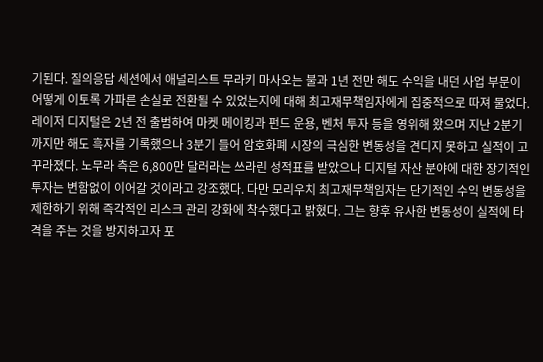기된다. 질의응답 세션에서 애널리스트 무라키 마사오는 불과 1년 전만 해도 수익을 내던 사업 부문이 어떻게 이토록 가파른 손실로 전환될 수 있었는지에 대해 최고재무책임자에게 집중적으로 따져 물었다. 레이저 디지털은 2년 전 출범하여 마켓 메이킹과 펀드 운용, 벤처 투자 등을 영위해 왔으며 지난 2분기까지만 해도 흑자를 기록했으나 3분기 들어 암호화폐 시장의 극심한 변동성을 견디지 못하고 실적이 고꾸라졌다. 노무라 측은 6,800만 달러라는 쓰라린 성적표를 받았으나 디지털 자산 분야에 대한 장기적인 투자는 변함없이 이어갈 것이라고 강조했다. 다만 모리우치 최고재무책임자는 단기적인 수익 변동성을 제한하기 위해 즉각적인 리스크 관리 강화에 착수했다고 밝혔다. 그는 향후 유사한 변동성이 실적에 타격을 주는 것을 방지하고자 포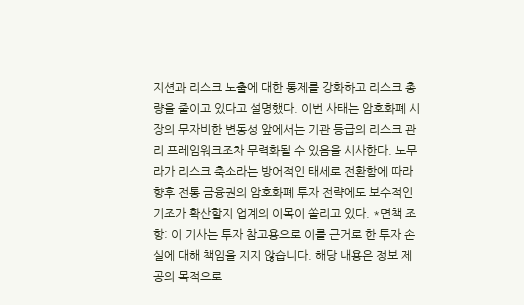지션과 리스크 노출에 대한 통제를 강화하고 리스크 총량을 줄이고 있다고 설명했다. 이번 사태는 암호화폐 시장의 무자비한 변동성 앞에서는 기관 등급의 리스크 관리 프레임워크조차 무력화될 수 있음을 시사한다. 노무라가 리스크 축소라는 방어적인 태세로 전환함에 따라 향후 전통 금융권의 암호화폐 투자 전략에도 보수적인 기조가 확산할지 업계의 이목이 쏠리고 있다. *면책 조항: 이 기사는 투자 참고용으로 이를 근거로 한 투자 손실에 대해 책임을 지지 않습니다. 해당 내용은 정보 제공의 목적으로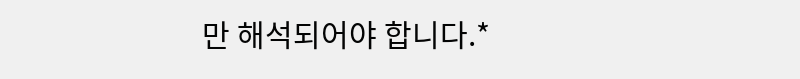만 해석되어야 합니다.*